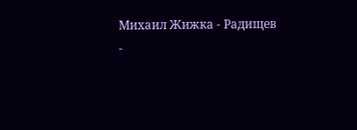Михаил Жижка - Радищев
-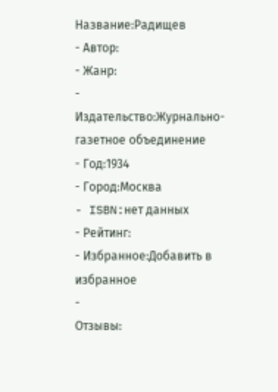Название:Радищев
- Автор:
- Жанр:
- Издательство:Журнально-газетное объединение
- Год:1934
- Город:Москва
- ISBN:нет данных
- Рейтинг:
- Избранное:Добавить в избранное
-
Отзывы: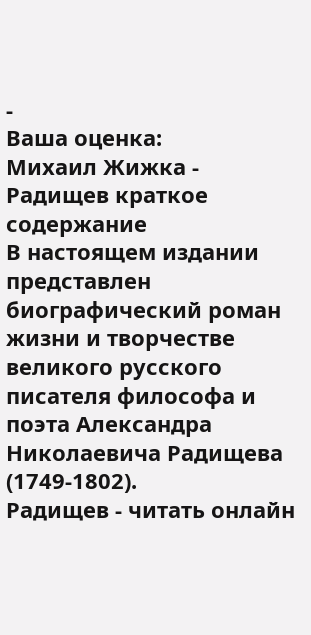-
Ваша оценка:
Михаил Жижка - Радищев краткое содержание
В настоящем издании представлен биографический роман жизни и творчестве великого русского писателя философа и поэта Александра Николаевича Радищева (1749-1802).
Радищев - читать онлайн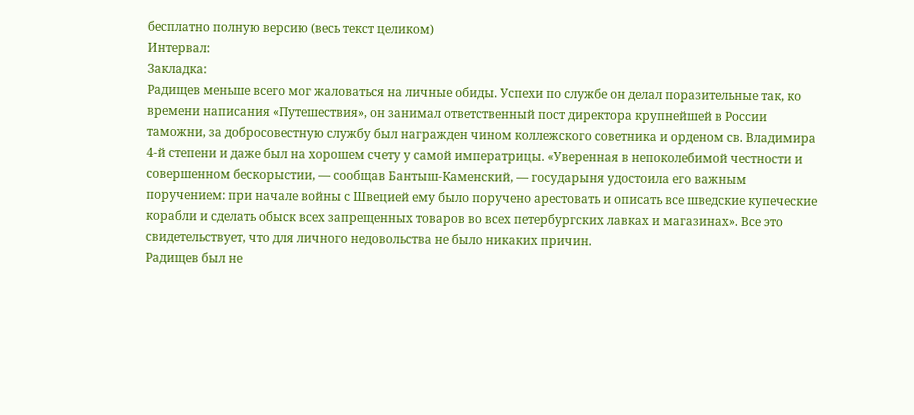бесплатно полную версию (весь текст целиком)
Интервал:
Закладка:
Радищев меньше всего мог жаловаться на личные обиды. Успехи по службе он делал поразительные так, ко времени написания «Путешествия», он занимал ответственный пост директора крупнейшей в России таможни, за добросовестную службу был награжден чином коллежского советника и орденом св. Владимира 4-й степени и даже был на хорошем счету у самой императрицы. «Уверенная в непоколебимой честности и совершенном бескорыстии, — сообщав Бантыш-Каменский, — государыня удостоила его важным поручением: при начале войны с Швецией ему было поручено арестовать и описать все шведские купеческие корабли и сделать обыск всех запрещенных товаров во всех петербургских лавках и магазинах». Все это свидетельствует, что для личного недовольства не было никаких причин.
Радищев был не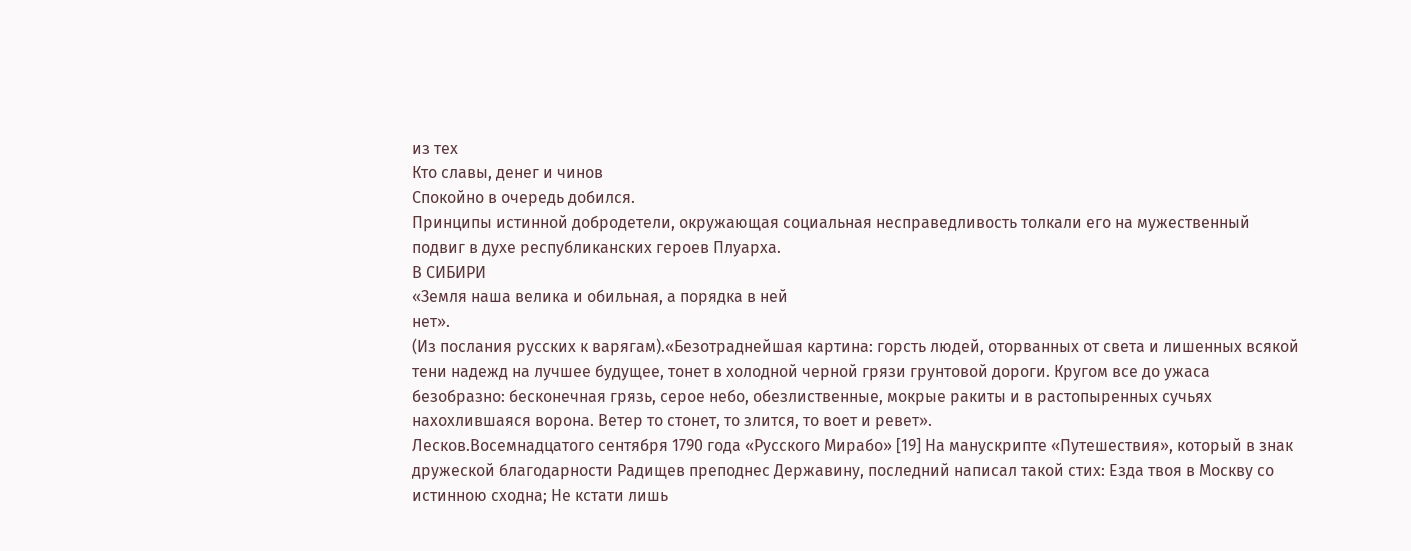из тех
Кто славы, денег и чинов
Спокойно в очередь добился.
Принципы истинной добродетели, окружающая социальная несправедливость толкали его на мужественный подвиг в духе республиканских героев Плуарха.
В СИБИРИ
«Земля наша велика и обильная, а порядка в ней
нет».
(Из послания русских к варягам).«Безотраднейшая картина: горсть людей, оторванных от света и лишенных всякой тени надежд на лучшее будущее, тонет в холодной черной грязи грунтовой дороги. Кругом все до ужаса безобразно: бесконечная грязь, серое небо, обезлиственные, мокрые ракиты и в растопыренных сучьях нахохлившаяся ворона. Ветер то стонет, то злится, то воет и ревет».
Лесков.Восемнадцатого сентября 1790 года «Русского Мирабо» [19] На манускрипте «Путешествия», который в знак дружеской благодарности Радищев преподнес Державину, последний написал такой стих: Езда твоя в Москву со истинною сходна; Не кстати лишь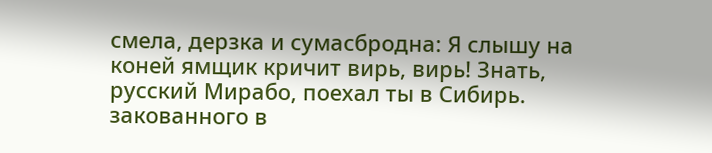смела, дерзка и сумасбродна: Я слышу на коней ямщик кричит вирь, вирь! Знать, русский Мирабо, поехал ты в Сибирь.
закованного в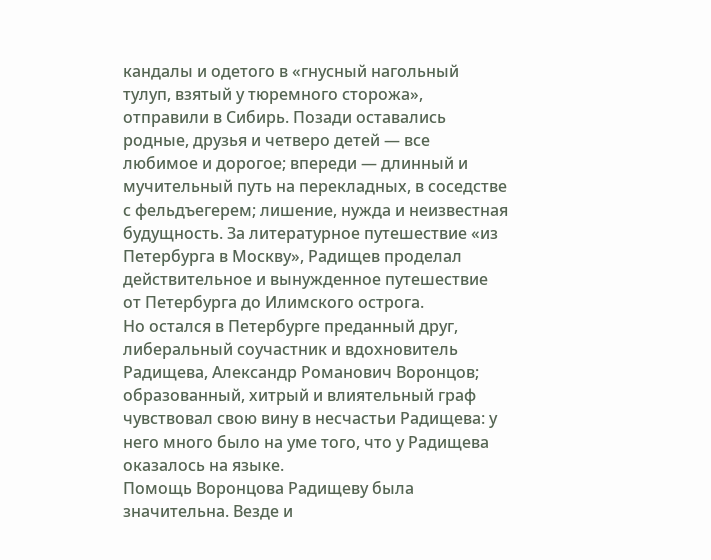кандалы и одетого в «гнусный нагольный тулуп, взятый у тюремного сторожа», отправили в Сибирь. Позади оставались родные, друзья и четверо детей — все любимое и дорогое; впереди — длинный и мучительный путь на перекладных, в соседстве с фельдъегерем; лишение, нужда и неизвестная будущность. За литературное путешествие «из Петербурга в Москву», Радищев проделал действительное и вынужденное путешествие от Петербурга до Илимского острога.
Но остался в Петербурге преданный друг, либеральный соучастник и вдохновитель Радищева, Александр Романович Воронцов; образованный, хитрый и влиятельный граф чувствовал свою вину в несчастьи Радищева: у него много было на уме того, что у Радищева оказалось на языке.
Помощь Воронцова Радищеву была значительна. Везде и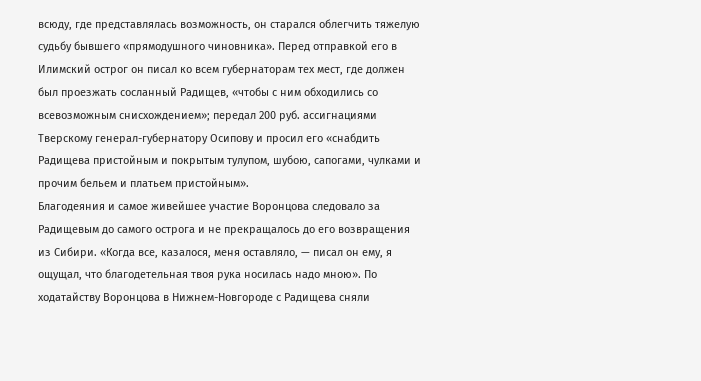всюду, где представлялась возможность, он старался облегчить тяжелую судьбу бывшего «прямодушного чиновника». Перед отправкой его в Илимский острог он писал ко всем губернаторам тех мест, где должен был проезжать сосланный Радищев, «чтобы с ним обходились со всевозможным снисхождением»; передал 200 руб. ассигнациями Тверскому генерал-губернатору Осипову и просил его «снабдить Радищева пристойным и покрытым тулупом, шубою, сапогами, чулками и прочим бельем и платьем пристойным».
Благодеяния и самое живейшее участие Воронцова следовало за Радищевым до самого острога и не прекращалось до его возвращения из Сибири. «Когда все, казалося, меня оставляло, — писал он ему, я ощущал, что благодетельная твоя рука носилась надо мною». По ходатайству Воронцова в Нижнем-Новгороде с Радищева сняли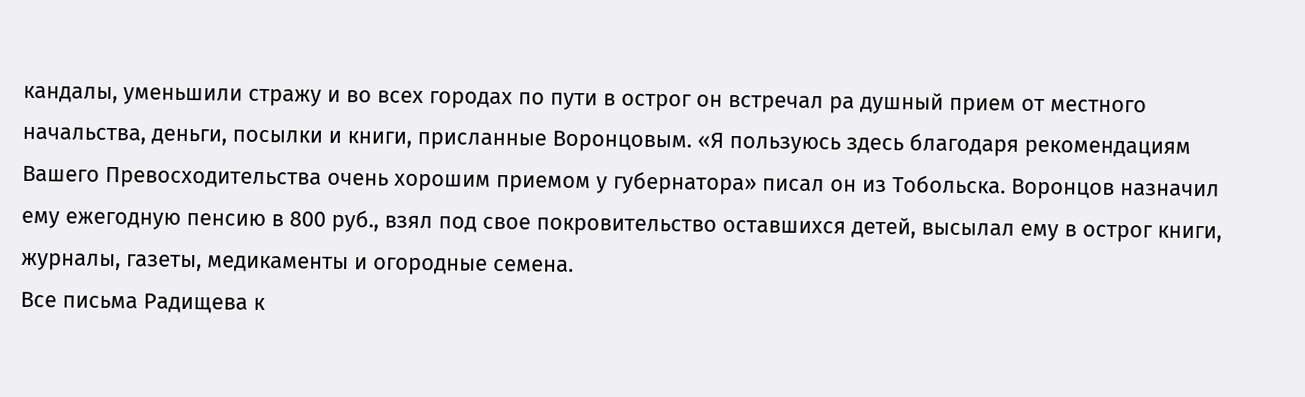кандалы, уменьшили стражу и во всех городах по пути в острог он встречал ра душный прием от местного начальства, деньги, посылки и книги, присланные Воронцовым. «Я пользуюсь здесь благодаря рекомендациям Вашего Превосходительства очень хорошим приемом у губернатора» писал он из Тобольска. Воронцов назначил ему ежегодную пенсию в 800 руб., взял под свое покровительство оставшихся детей, высылал ему в острог книги, журналы, газеты, медикаменты и огородные семена.
Все письма Радищева к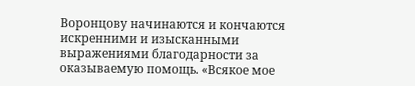Воронцову начинаются и кончаются искренними и изысканными выражениями благодарности за оказываемую помощь. «Всякое мое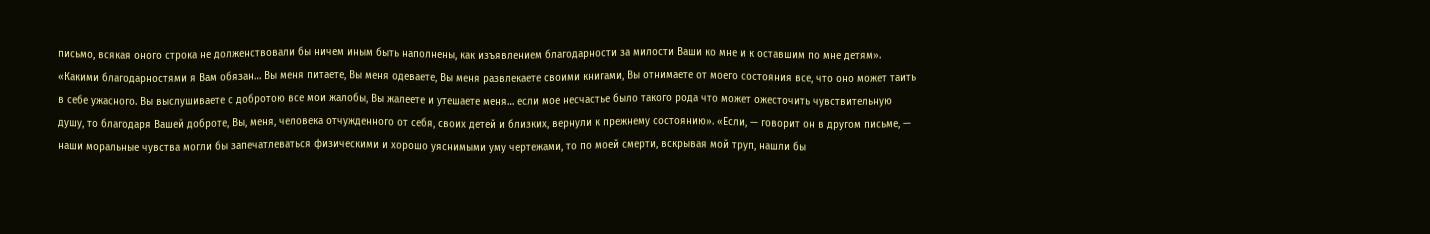письмо, всякая оного строка не долженствовали бы ничем иным быть наполнены, как изъявлением благодарности за милости Ваши ко мне и к оставшим по мне детям».
«Какими благодарностями я Вам обязан… Вы меня питаете, Вы меня одеваете, Вы меня развлекаете своими книгами, Вы отнимаете от моего состояния все, что оно может таить в себе ужасного. Вы выслушиваете с добротою все мои жалобы, Вы жалеете и утешаете меня… если мое несчастье было такого рода что может ожесточить чувствительную душу, то благодаря Вашей доброте, Вы, меня, человека отчужденного от себя, своих детей и близких, вернули к прежнему состоянию». «Если, — говорит он в другом письме, — наши моральные чувства могли бы запечатлеваться физическими и хорошо уяснимыми уму чертежами, то по моей смерти, вскрывая мой труп, нашли бы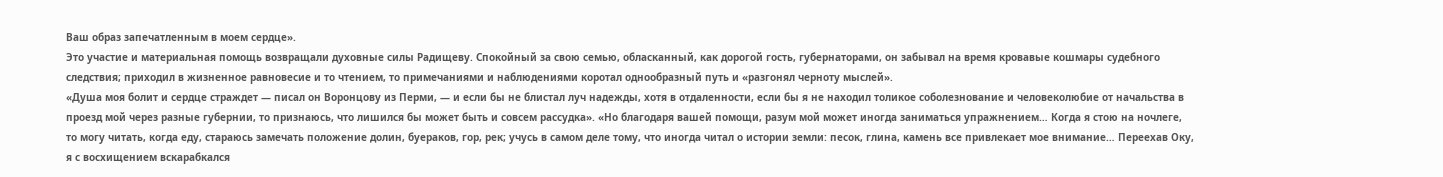Ваш образ запечатленным в моем сердце».
Это участие и материальная помощь возвращали духовные силы Радищеву. Спокойный за свою семью, обласканный, как дорогой гость, губернаторами, он забывал на время кровавые кошмары судебного следствия; приходил в жизненное равновесие и то чтением, то примечаниями и наблюдениями коротал однообразный путь и «разгонял черноту мыслей».
«Душа моя болит и сердце страждет — писал он Воронцову из Перми, — и если бы не блистал луч надежды, хотя в отдаленности, если бы я не находил толикое соболезнование и человеколюбие от начальства в проезд мой через разные губернии, то признаюсь, что лишился бы может быть и совсем рассудка». «Но благодаря вашей помощи, разум мой может иногда заниматься упражнением… Когда я стою на ночлеге, то могу читать, когда еду, стараюсь замечать положение долин, буераков, гор, рек; учусь в самом деле тому, что иногда читал о истории земли: песок, глина, камень все привлекает мое внимание… Переехав Оку, я с восхищением вскарабкался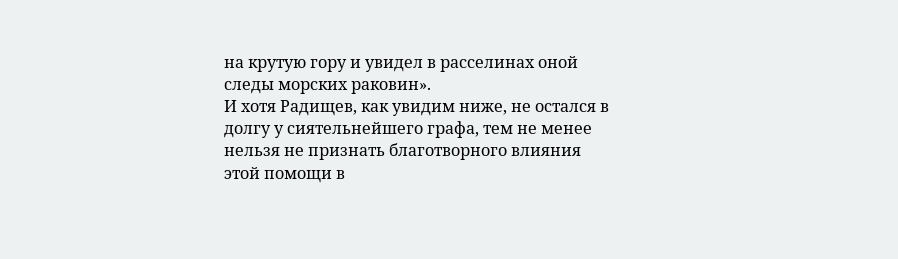на крутую гору и увидел в расселинах оной следы морских раковин».
И хотя Радищев, как увидим ниже, не остался в долгу у сиятельнейшего графа, тем не менее нельзя не признать благотворного влияния этой помощи в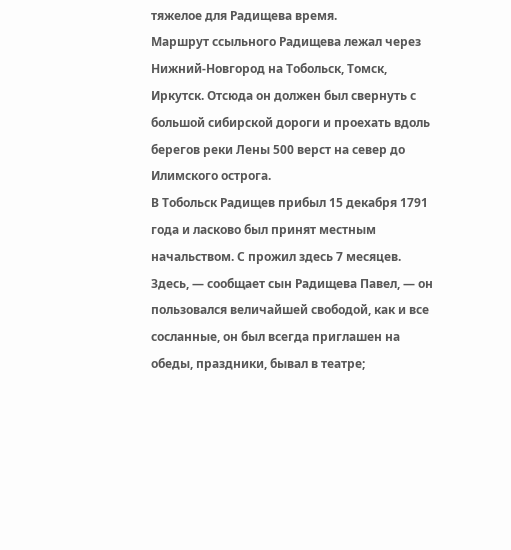тяжелое для Радищева время.
Маршрут ссыльного Радищева лежал через Нижний-Новгород на Тобольск, Томск, Иркутск. Отсюда он должен был свернуть с большой сибирской дороги и проехать вдоль берегов реки Лены 500 верст на север до Илимского острога.
В Тобольск Радищев прибыл 15 декабря 1791 года и ласково был принят местным начальством. С прожил здесь 7 месяцев. Здесь, — сообщает сын Радищева Павел, — он пользовался величайшей свободой, как и все сосланные, он был всегда приглашен на обеды, праздники, бывал в театре;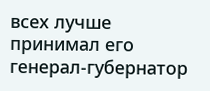всех лучше принимал его генерал-губернатор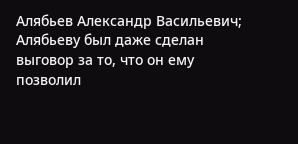Алябьев Александр Васильевич; Алябьеву был даже сделан выговор за то, что он ему позволил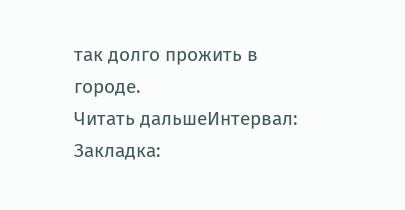так долго прожить в городе.
Читать дальшеИнтервал:
Закладка: